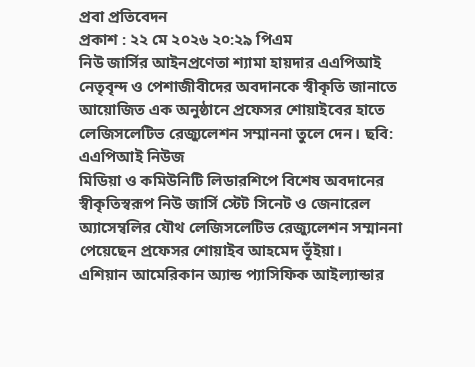প্রবা প্রতিবেদন
প্রকাশ : ২২ মে ২০২৬ ২০:২৯ পিএম
নিউ জার্সির আইনপ্রণেতা শ্যামা হায়দার এএপিআই নেতৃবৃন্দ ও পেশাজীবীদের অবদানকে স্বীকৃতি জানাতে আয়োজিত এক অনুষ্ঠানে প্রফেসর শোয়াইবের হাতে লেজিসলেটিভ রেজ্যুলেশন সম্মাননা তুলে দেন। ছবি: এএপিআই নিউজ
মিডিয়া ও কমিউনিটি লিডারশিপে বিশেষ অবদানের স্বীকৃতিস্বরূপ নিউ জার্সি স্টেট সিনেট ও জেনারেল অ্যাসেম্বলির যৌথ লেজিসলেটিভ রেজ্যুলেশন সম্মাননা পেয়েছেন প্রফেসর শোয়াইব আহমেদ ভূঁইয়া।
এশিয়ান আমেরিকান অ্যান্ড প্যাসিফিক আইল্যান্ডার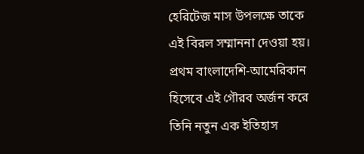হেরিটেজ মাস উপলক্ষে তাকে এই বিরল সম্মাননা দেওয়া হয়। প্রথম বাংলাদেশি-আমেরিকান হিসেবে এই গৌরব অর্জন করে তিনি নতুন এক ইতিহাস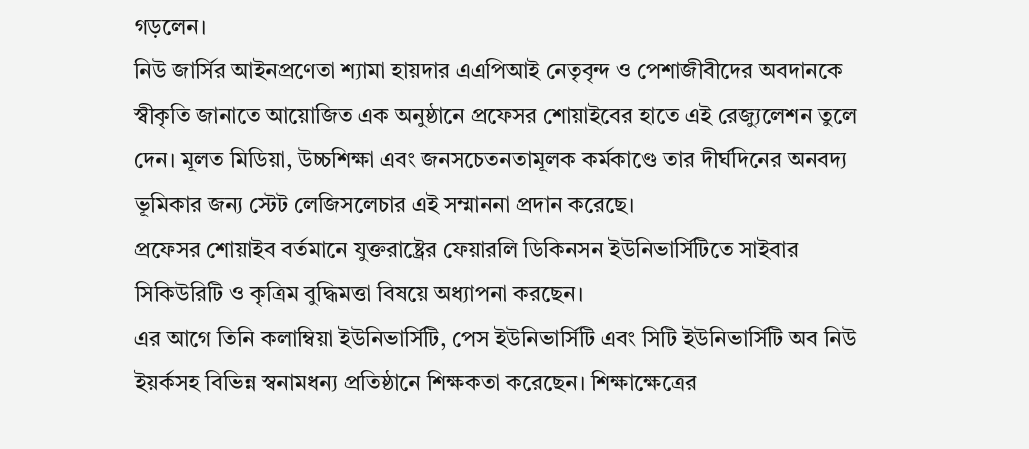গড়লেন।
নিউ জার্সির আইনপ্রণেতা শ্যামা হায়দার এএপিআই নেতৃবৃন্দ ও পেশাজীবীদের অবদানকে স্বীকৃতি জানাতে আয়োজিত এক অনুষ্ঠানে প্রফেসর শোয়াইবের হাতে এই রেজ্যুলেশন তুলে দেন। মূলত মিডিয়া, উচ্চশিক্ষা এবং জনসচেতনতামূলক কর্মকাণ্ডে তার দীর্ঘদিনের অনবদ্য ভূমিকার জন্য স্টেট লেজিসলেচার এই সম্মাননা প্রদান করেছে।
প্রফেসর শোয়াইব বর্তমানে যুক্তরাষ্ট্রের ফেয়ারলি ডিকিনসন ইউনিভার্সিটিতে সাইবার সিকিউরিটি ও কৃত্রিম বুদ্ধিমত্তা বিষয়ে অধ্যাপনা করছেন।
এর আগে তিনি কলাম্বিয়া ইউনিভার্সিটি, পেস ইউনিভার্সিটি এবং সিটি ইউনিভার্সিটি অব নিউ ইয়র্কসহ বিভিন্ন স্বনামধন্য প্রতিষ্ঠানে শিক্ষকতা করেছেন। শিক্ষাক্ষেত্রের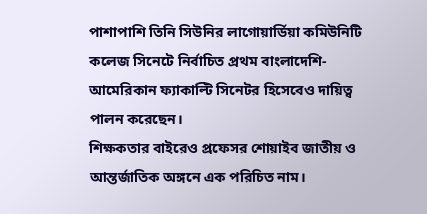পাশাপাশি তিনি সিউনির লাগোয়ার্ডিয়া কমিউনিটি কলেজ সিনেটে নির্বাচিত প্রথম বাংলাদেশি-আমেরিকান ফ্যাকাল্টি সিনেটর হিসেবেও দায়িত্ব পালন করেছেন।
শিক্ষকতার বাইরেও প্রফেসর শোয়াইব জাতীয় ও আন্তর্জাতিক অঙ্গনে এক পরিচিত নাম।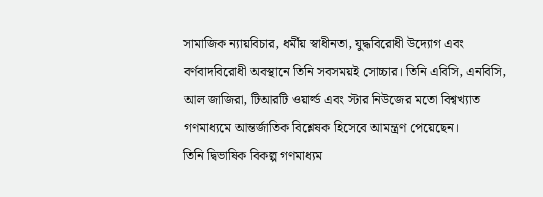সামাজিক ন্যায়বিচার, ধর্মীয় স্বাধীনতা, যুদ্ধবিরোধী উদ্যোগ এবং বর্ণবাদবিরোধী অবস্থানে তিনি সবসময়ই সোচ্চার। তিনি এবিসি, এনবিসি, আল জাজিরা, টিআরটি ওয়ার্ল্ড এবং স্টার নিউজের মতো বিশ্বখ্যাত গণমাধ্যমে আন্তর্জাতিক বিশ্লেষক হিসেবে আমন্ত্রণ পেয়েছেন।
তিনি দ্বিভাষিক বিকল্প গণমাধ্যম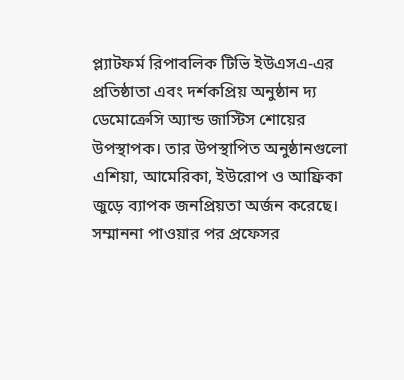প্ল্যাটফর্ম রিপাবলিক টিভি ইউএসএ-এর প্রতিষ্ঠাতা এবং দর্শকপ্রিয় অনুষ্ঠান দ্য ডেমোক্রেসি অ্যান্ড জাস্টিস শোয়ের উপস্থাপক। তার উপস্থাপিত অনুষ্ঠানগুলো এশিয়া, আমেরিকা, ইউরোপ ও আফ্রিকা জুড়ে ব্যাপক জনপ্রিয়তা অর্জন করেছে।
সম্মাননা পাওয়ার পর প্রফেসর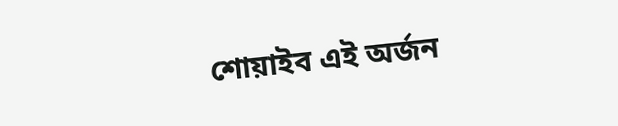শোয়াইব এই অর্জন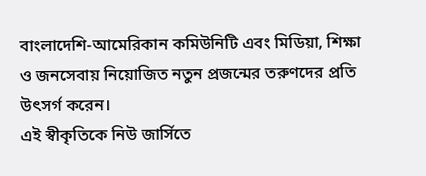বাংলাদেশি-আমেরিকান কমিউনিটি এবং মিডিয়া, শিক্ষা ও জনসেবায় নিয়োজিত নতুন প্রজন্মের তরুণদের প্রতি উৎসর্গ করেন।
এই স্বীকৃতিকে নিউ জার্সিতে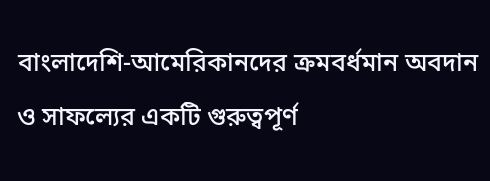বাংলাদেশি-আমেরিকানদের ক্রমবর্ধমান অবদান ও সাফল্যের একটি গুরুত্বপূর্ণ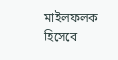মাইলফলক হিসেবে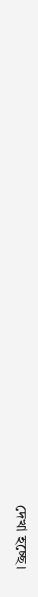দেখা হচ্ছে।